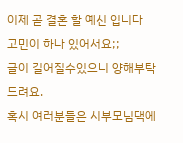이제 곧 결혼 할 예신 입니다
고민이 하나 있어서요;;
글이 길어질수있으니 양해부탁드려요.
혹시 여러분들은 시부모님댁에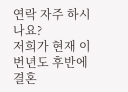연락 자주 하시나요?
저희가 현재 이번년도 후반에 결혼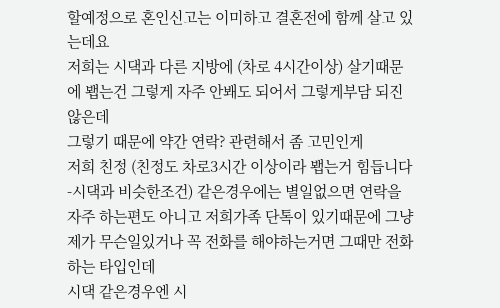할예정으로 혼인신고는 이미하고 결혼전에 함께 살고 있는데요
저희는 시댁과 다른 지방에 (차로 4시간이상) 살기때문에 봽는건 그렇게 자주 안봬도 되어서 그렇게부담 되진않은데
그렇기 때문에 약간 연락? 관련해서 좀 고민인게
저희 친정 (친정도 차로3시간 이상이라 봽는거 힘듭니다-시댁과 비슷한조건) 같은경우에는 별일없으면 연락을 자주 하는편도 아니고 저희가족 단톡이 있기때문에 그냥 제가 무슨일있거나 꼭 전화를 해야하는거면 그때만 전화하는 타입인데
시댁 같은경우엔 시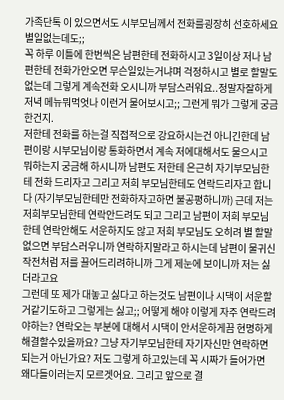가족단톡 이 있으면서도 시부모님께서 전화를굉장히 선호하세요 별일없는데도;;
꼭 하루 이틀에 한번씩은 남편한테 전화하시고 3일이상 저나 남편한테 전화가안오면 무슨일있는거냐며 걱정하시고 별로 할말도 없는데 그렇게 계속전화 오시니까 부담스러워요..정말자잘하게 저녁 메뉴뭐먹엇나 이런거 물어보시고;; 그런게 뭐가 그렇게 궁금한건지.
저한테 전화를 하는걸 직접적으로 강요하시는건 아니긴한데 남편이랑 시부모님이랑 통화하면서 계속 저에대해서도 물으시고 뭐하는지 궁금해 하시니까 남편도 저한테 은근히 자기부모님한테 전화 드리자고 그리고 저희 부모님한테도 연락드리자고 합니다 (자기부모님한테만 전화하자고하면 불공평하니까) 근데 저는 저희부모님한테 연락안드려도 되고 그리고 남편이 저희 부모님한테 연락안해도 서운하지도 않고 저희 부모님도 오히려 별 할말없으면 부담스러우니까 연락하지말라고 하시는데 남편이 물귀신 작전처럼 저를 끌어드리려하니까 그게 제눈에 보이니까 저는 싫더라고요
그런데 또 제가 대놓고 싫다고 하는것도 남편이나 시댁이 서운할거같기도하고 그렇게는 싫고;; 어떻게 해야 이렇게 자주 연락드려야하는? 연락오는 부분에 대해서 시댁이 안서운하게끔 현명하게 해결할수있을까요? 그냥 자기부모님한테 자기자신만 연락하면 되는거 아닌가요? 저도 그렇게 하고있는데 꼭 시짜가 들어가면 왜다들이러는지 모르겟어요. 그리고 앞으로 결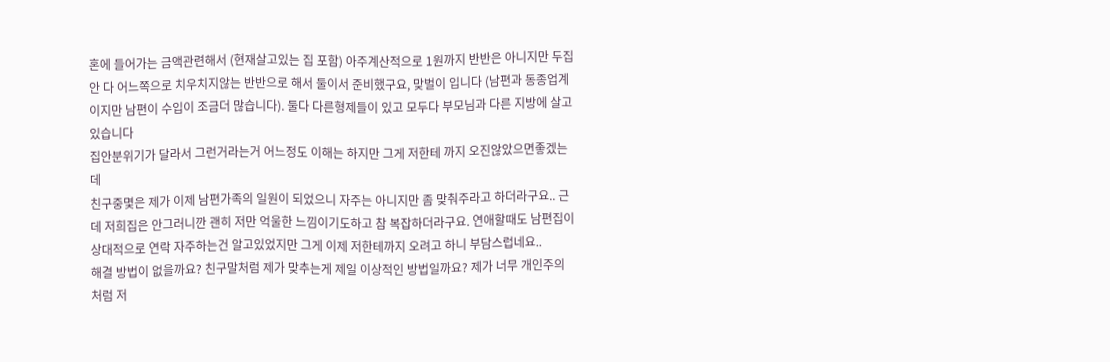혼에 들어가는 금액관련해서 (현재살고있는 집 포함) 아주계산적으로 1원까지 반반은 아니지만 두집안 다 어느쪽으로 치우치지않는 반반으로 해서 둘이서 준비했구요, 맞벌이 입니다 (남편과 동종업계이지만 남편이 수입이 조금더 많습니다). 둘다 다른형제들이 있고 모두다 부모님과 다른 지방에 살고있습니다
집안분위기가 달라서 그런거라는거 어느정도 이해는 하지만 그게 저한테 까지 오진않았으면좋겠는데
친구중몇은 제가 이제 남편가족의 일원이 되었으니 자주는 아니지만 좀 맞춰주라고 하더라구요.. 근데 저희집은 안그러니깐 괜히 저만 억울한 느낌이기도하고 참 복잡하더라구요. 연애할때도 남편집이 상대적으로 연락 자주하는건 알고있었지만 그게 이제 저한테까지 오려고 하니 부담스럽네요..
해결 방법이 없을까요? 친구말처럼 제가 맞추는게 제일 이상적인 방법일까요? 제가 너무 개인주의 처럼 저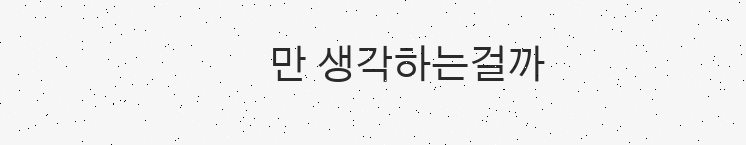만 생각하는걸까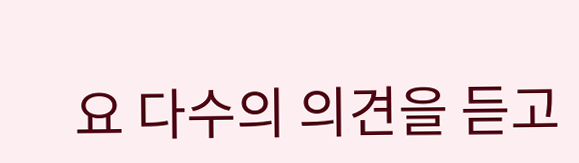요 다수의 의견을 듣고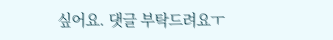싶어요. 댓글 부탁드려요ㅜ